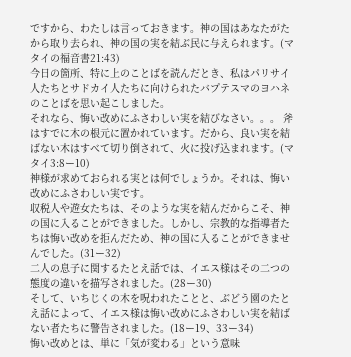ですから、わたしは言っておきます。神の国はあなたがたから取り去られ、神の国の実を結ぶ民に与えられます。(マタイの福音書21:43)
今日の箇所、特に上のことばを読んだとき、私はパリサイ人たちとサドカイ人たちに向けられたバプテスマのヨハネのことばを思い起こしました。
それなら、悔い改めにふさわしい実を結びなさい。。。 斧はすでに木の根元に置かれています。だから、良い実を結ばない木はすべて切り倒されて、火に投げ込まれます。(マタイ3:8ー10)
神様が求めておられる実とは何でしょうか。それは、悔い改めにふさわしい実です。
収税人や遊女たちは、そのような実を結んだからこそ、神の国に入ることができました。しかし、宗教的な指導者たちは悔い改めを拒んだため、神の国に入ることができませんでした。(31ー32)
二人の息子に関するたとえ話では、イエス様はその二つの態度の違いを描写されました。(28ー30)
そして、いちじくの木を呪われたことと、ぶどう園のたとえ話によって、イエス様は悔い改めにふさわしい実を結ばない者たちに警告されました。(18ー19、33ー34)
悔い改めとは、単に「気が変わる」という意味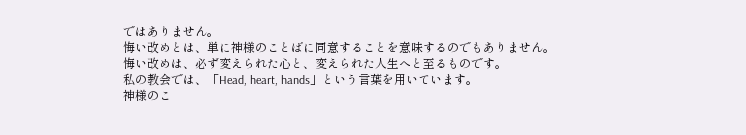ではありません。
悔い改めとは、単に神様のことばに同意することを意味するのでもありません。
悔い改めは、必ず変えられた心と、変えられた人生へと至るものです。
私の教会では、「Head, heart, hands」という言葉を用いています。
神様のこ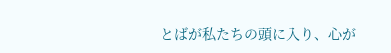とばが私たちの頭に入り、心が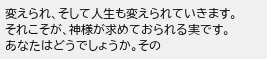変えられ、そして人生も変えられていきます。
それこそが、神様が求めておられる実です。
あなたはどうでしょうか。その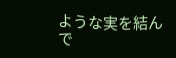ような実を結んで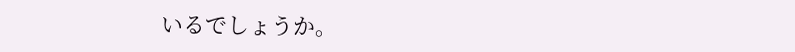いるでしょうか。